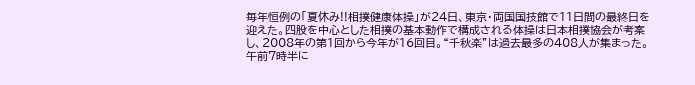毎年恒例の「夏休み!!相撲健康体操」が24日、東京・両国国技館で11日間の最終日を迎えた。四股を中心とした相撲の基本動作で構成される体操は日本相撲協会が考案し、2008年の第1回から今年が16回目。“千秋楽”は過去最多の408人が集まった。
午前7時半に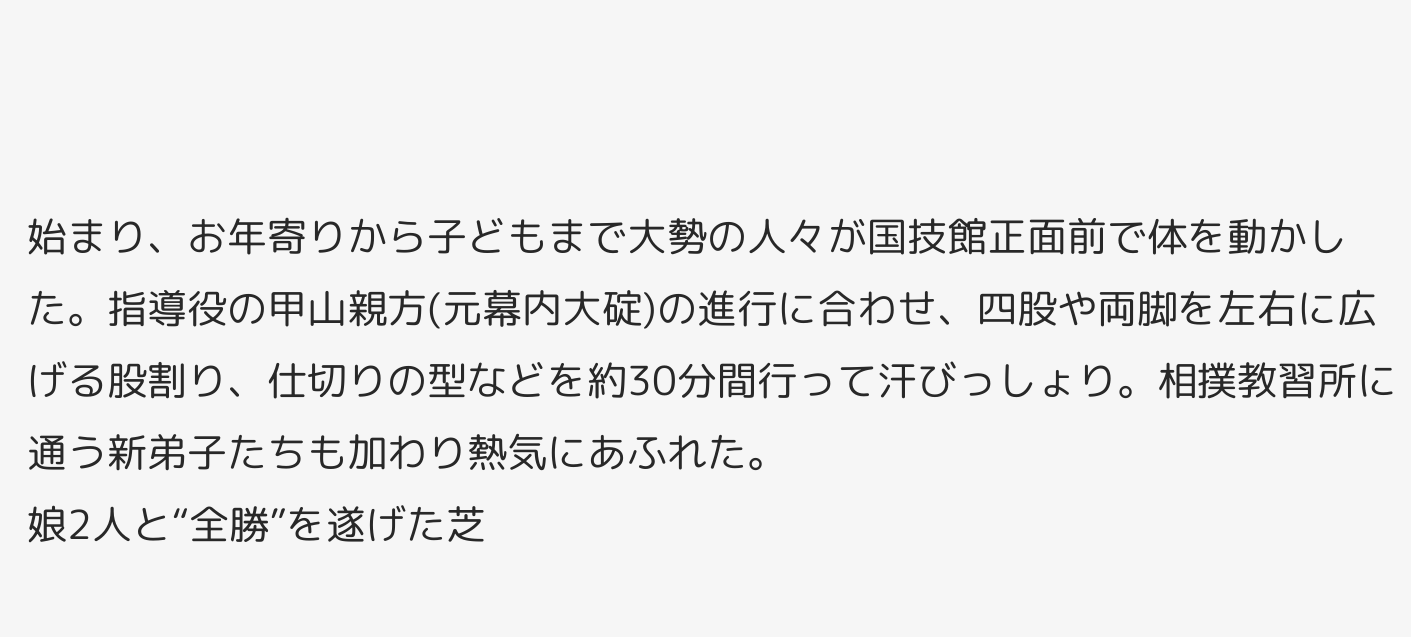始まり、お年寄りから子どもまで大勢の人々が国技館正面前で体を動かした。指導役の甲山親方(元幕内大碇)の進行に合わせ、四股や両脚を左右に広げる股割り、仕切りの型などを約30分間行って汗びっしょり。相撲教習所に通う新弟子たちも加わり熱気にあふれた。
娘2人と“全勝”を遂げた芝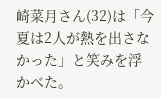崎菜月さん(32)は「今夏は2人が熱を出さなかった」と笑みを浮かべた。